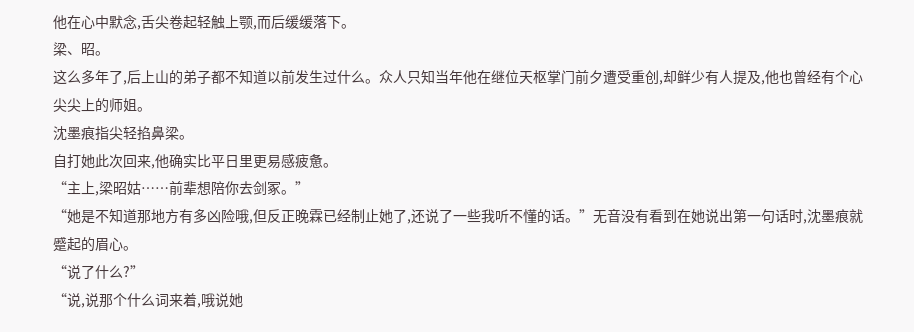他在心中默念,舌尖卷起轻触上颚,而后缓缓落下。
梁、昭。
这么多年了,后上山的弟子都不知道以前发生过什么。众人只知当年他在继位天枢掌门前夕遭受重创,却鲜少有人提及,他也曾经有个心尖尖上的师姐。
沈墨痕指尖轻掐鼻梁。
自打她此次回来,他确实比平日里更易感疲惫。
“主上,梁昭姑……前辈想陪你去剑冢。”
“她是不知道那地方有多凶险哦,但反正晚霖已经制止她了,还说了一些我听不懂的话。”无音没有看到在她说出第一句话时,沈墨痕就蹙起的眉心。
“说了什么?”
“说,说那个什么词来着,哦说她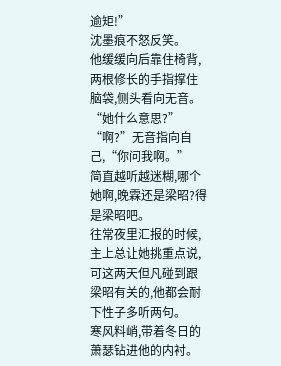逾矩!”
沈墨痕不怒反笑。
他缓缓向后靠住椅背,两根修长的手指撑住脑袋,侧头看向无音。
“她什么意思?”
“啊?”无音指向自己,“你问我啊。”
简直越听越迷糊,哪个她啊,晚霖还是梁昭?得是梁昭吧。
往常夜里汇报的时候,主上总让她挑重点说,可这两天但凡碰到跟梁昭有关的,他都会耐下性子多听两句。
寒风料峭,带着冬日的萧瑟钻进他的内衬。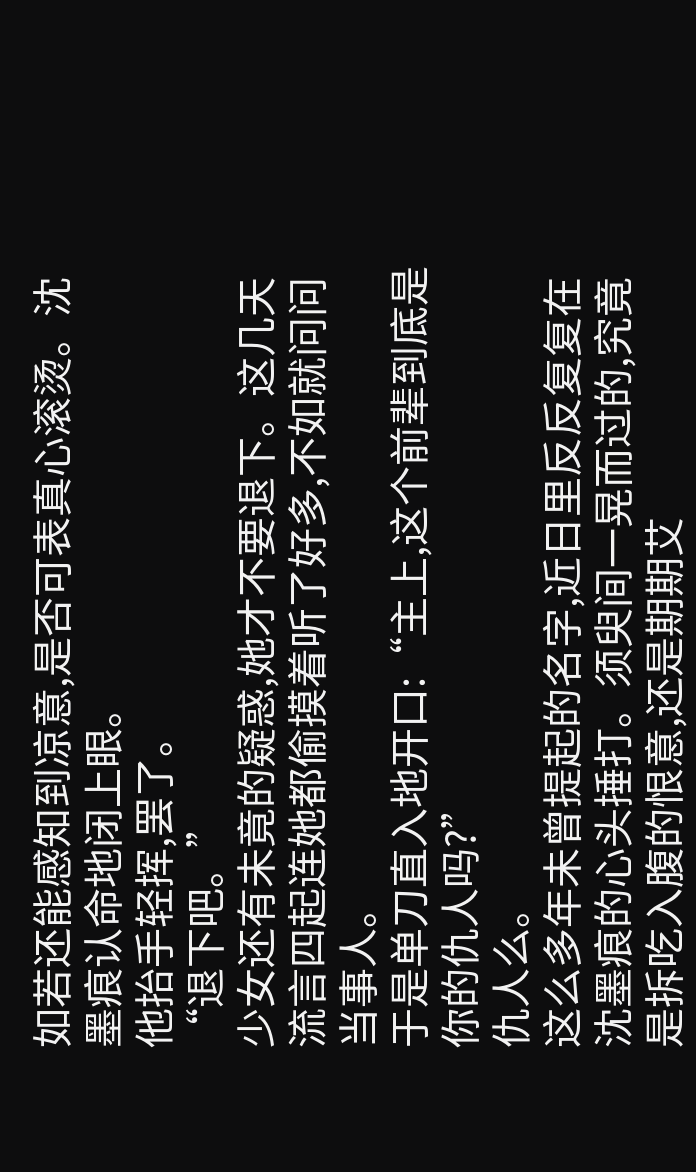如若还能感知到凉意,是否可表真心滚烫。沈墨痕认命地闭上眼。
他抬手轻挥,罢了。
“退下吧。”
少女还有未竟的疑惑,她才不要退下。这几天流言四起连她都偷摸着听了好多,不如就问问当事人。
于是单刀直入地开口:“主上,这个前辈到底是你的仇人吗?”
仇人么。
这么多年未曾提起的名字,近日里反反复复在沈墨痕的心头捶打。须臾间一晃而过的,究竟是拆吃入腹的恨意,还是期期艾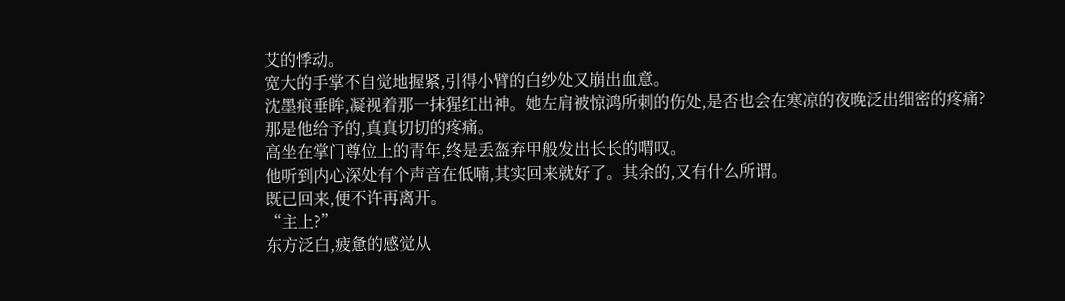艾的悸动。
宽大的手掌不自觉地握紧,引得小臂的白纱处又崩出血意。
沈墨痕垂眸,凝视着那一抹猩红出神。她左肩被惊鸿所刺的伤处,是否也会在寒凉的夜晚泛出细密的疼痛?
那是他给予的,真真切切的疼痛。
高坐在掌门尊位上的青年,终是丢盔弃甲般发出长长的喟叹。
他听到内心深处有个声音在低喃,其实回来就好了。其余的,又有什么所谓。
既已回来,便不许再离开。
“主上?”
东方泛白,疲惫的感觉从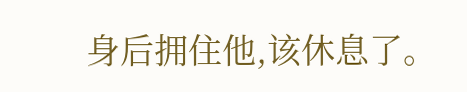身后拥住他,该休息了。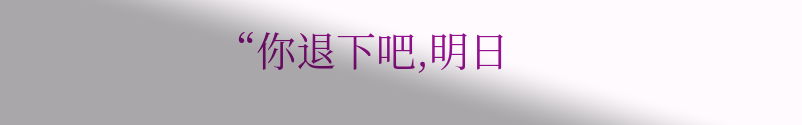“你退下吧,明日